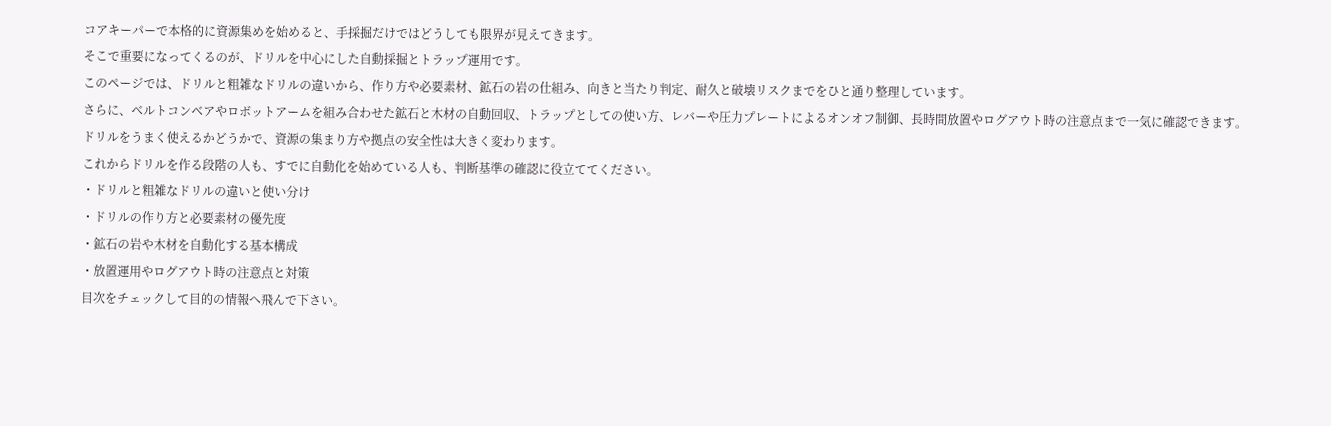コアキーパーで本格的に資源集めを始めると、手採掘だけではどうしても限界が見えてきます。
そこで重要になってくるのが、ドリルを中心にした自動採掘とトラップ運用です。
このページでは、ドリルと粗雑なドリルの違いから、作り方や必要素材、鉱石の岩の仕組み、向きと当たり判定、耐久と破壊リスクまでをひと通り整理しています。
さらに、ベルトコンベアやロボットアームを組み合わせた鉱石と木材の自動回収、トラップとしての使い方、レバーや圧力プレートによるオンオフ制御、長時間放置やログアウト時の注意点まで一気に確認できます。
ドリルをうまく使えるかどうかで、資源の集まり方や拠点の安全性は大きく変わります。
これからドリルを作る段階の人も、すでに自動化を始めている人も、判断基準の確認に役立ててください。
・ドリルと粗雑なドリルの違いと使い分け
・ドリルの作り方と必要素材の優先度
・鉱石の岩や木材を自動化する基本構成
・放置運用やログアウト時の注意点と対策
目次をチェックして目的の情報へ飛んで下さい。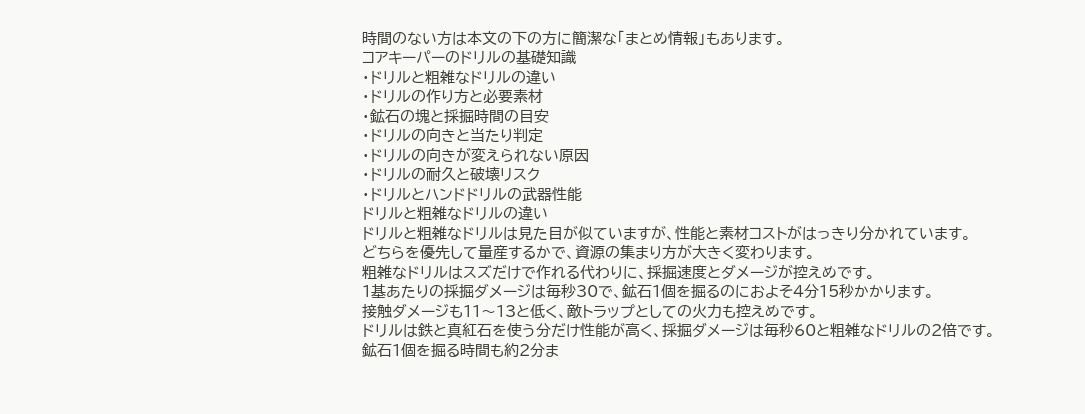時間のない方は本文の下の方に簡潔な「まとめ情報」もあります。
コアキーパーのドリルの基礎知識
・ドリルと粗雑なドリルの違い
・ドリルの作り方と必要素材
・鉱石の塊と採掘時間の目安
・ドリルの向きと当たり判定
・ドリルの向きが変えられない原因
・ドリルの耐久と破壊リスク
・ドリルとハンドドリルの武器性能
ドリルと粗雑なドリルの違い
ドリルと粗雑なドリルは見た目が似ていますが、性能と素材コストがはっきり分かれています。
どちらを優先して量産するかで、資源の集まり方が大きく変わります。
粗雑なドリルはスズだけで作れる代わりに、採掘速度とダメージが控えめです。
1基あたりの採掘ダメージは毎秒30で、鉱石1個を掘るのにおよそ4分15秒かかります。
接触ダメージも11〜13と低く、敵トラップとしての火力も控えめです。
ドリルは鉄と真紅石を使う分だけ性能が高く、採掘ダメージは毎秒60と粗雑なドリルの2倍です。
鉱石1個を掘る時間も約2分ま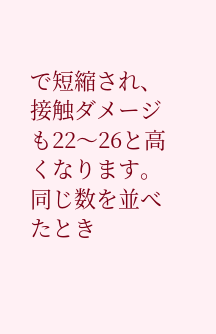で短縮され、接触ダメージも22〜26と高くなります。
同じ数を並べたとき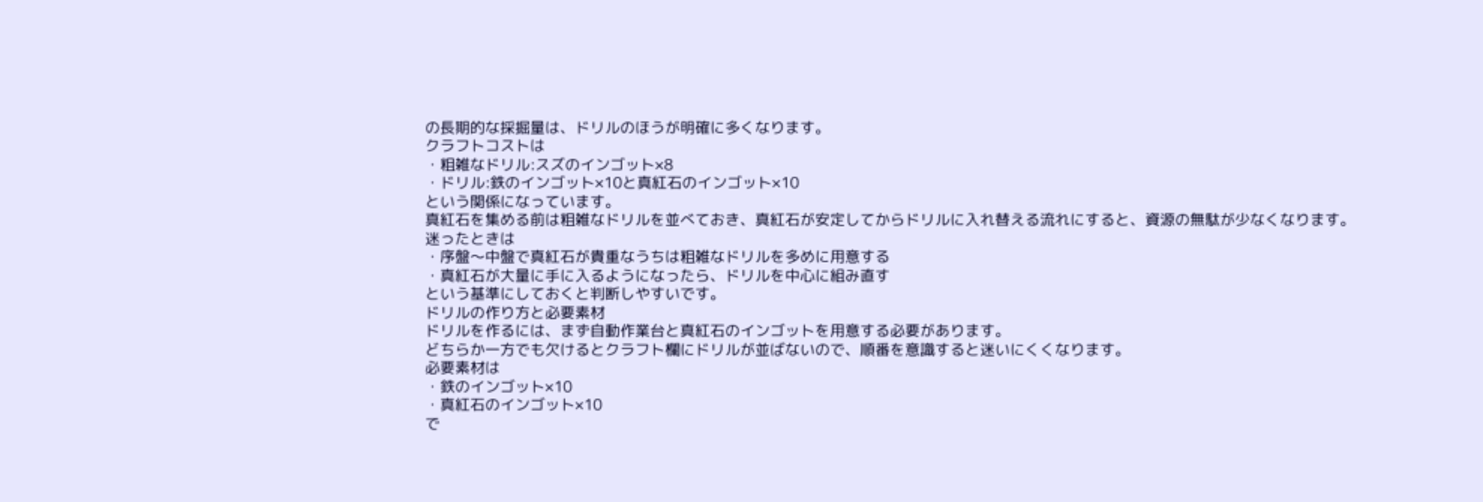の長期的な採掘量は、ドリルのほうが明確に多くなります。
クラフトコストは
・粗雑なドリル:スズのインゴット×8
・ドリル:鉄のインゴット×10と真紅石のインゴット×10
という関係になっています。
真紅石を集める前は粗雑なドリルを並べておき、真紅石が安定してからドリルに入れ替える流れにすると、資源の無駄が少なくなります。
迷ったときは
・序盤〜中盤で真紅石が貴重なうちは粗雑なドリルを多めに用意する
・真紅石が大量に手に入るようになったら、ドリルを中心に組み直す
という基準にしておくと判断しやすいです。
ドリルの作り方と必要素材
ドリルを作るには、まず自動作業台と真紅石のインゴットを用意する必要があります。
どちらか一方でも欠けるとクラフト欄にドリルが並ばないので、順番を意識すると迷いにくくなります。
必要素材は
・鉄のインゴット×10
・真紅石のインゴット×10
で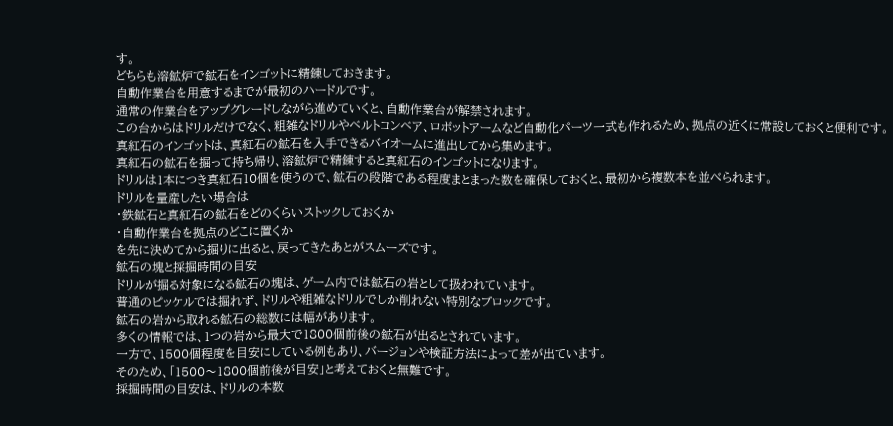す。
どちらも溶鉱炉で鉱石をインゴットに精錬しておきます。
自動作業台を用意するまでが最初のハードルです。
通常の作業台をアップグレードしながら進めていくと、自動作業台が解禁されます。
この台からはドリルだけでなく、粗雑なドリルやベルトコンベア、ロボットアームなど自動化パーツ一式も作れるため、拠点の近くに常設しておくと便利です。
真紅石のインゴットは、真紅石の鉱石を入手できるバイオームに進出してから集めます。
真紅石の鉱石を掘って持ち帰り、溶鉱炉で精錬すると真紅石のインゴットになります。
ドリルは1本につき真紅石10個を使うので、鉱石の段階である程度まとまった数を確保しておくと、最初から複数本を並べられます。
ドリルを量産したい場合は
・鉄鉱石と真紅石の鉱石をどのくらいストックしておくか
・自動作業台を拠点のどこに置くか
を先に決めてから掘りに出ると、戻ってきたあとがスムーズです。
鉱石の塊と採掘時間の目安
ドリルが掘る対象になる鉱石の塊は、ゲーム内では鉱石の岩として扱われています。
普通のピッケルでは掘れず、ドリルや粗雑なドリルでしか削れない特別なブロックです。
鉱石の岩から取れる鉱石の総数には幅があります。
多くの情報では、1つの岩から最大で1800個前後の鉱石が出るとされています。
一方で、1500個程度を目安にしている例もあり、バージョンや検証方法によって差が出ています。
そのため、「1500〜1800個前後が目安」と考えておくと無難です。
採掘時間の目安は、ドリルの本数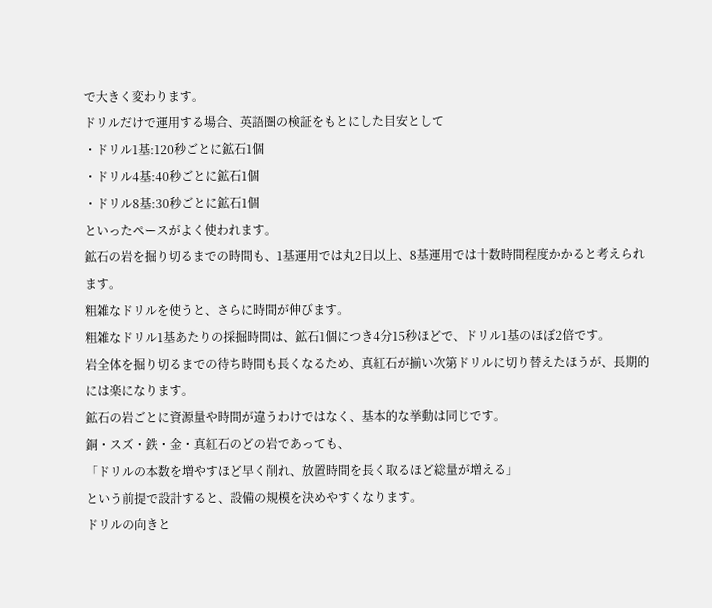で大きく変わります。
ドリルだけで運用する場合、英語圏の検証をもとにした目安として
・ドリル1基:120秒ごとに鉱石1個
・ドリル4基:40秒ごとに鉱石1個
・ドリル8基:30秒ごとに鉱石1個
といったペースがよく使われます。
鉱石の岩を掘り切るまでの時間も、1基運用では丸2日以上、8基運用では十数時間程度かかると考えられます。
粗雑なドリルを使うと、さらに時間が伸びます。
粗雑なドリル1基あたりの採掘時間は、鉱石1個につき4分15秒ほどで、ドリル1基のほぼ2倍です。
岩全体を掘り切るまでの待ち時間も長くなるため、真紅石が揃い次第ドリルに切り替えたほうが、長期的には楽になります。
鉱石の岩ごとに資源量や時間が違うわけではなく、基本的な挙動は同じです。
銅・スズ・鉄・金・真紅石のどの岩であっても、
「ドリルの本数を増やすほど早く削れ、放置時間を長く取るほど総量が増える」
という前提で設計すると、設備の規模を決めやすくなります。
ドリルの向きと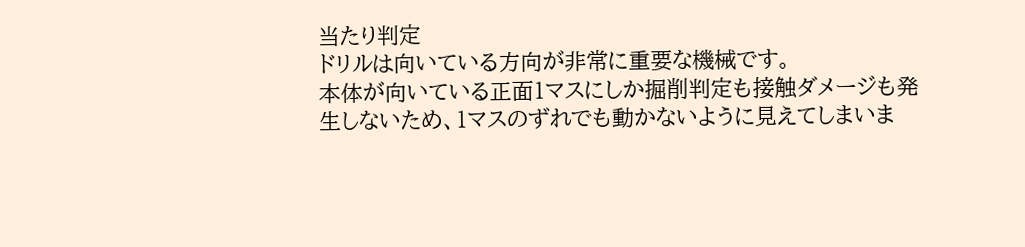当たり判定
ドリルは向いている方向が非常に重要な機械です。
本体が向いている正面1マスにしか掘削判定も接触ダメージも発生しないため、1マスのずれでも動かないように見えてしまいま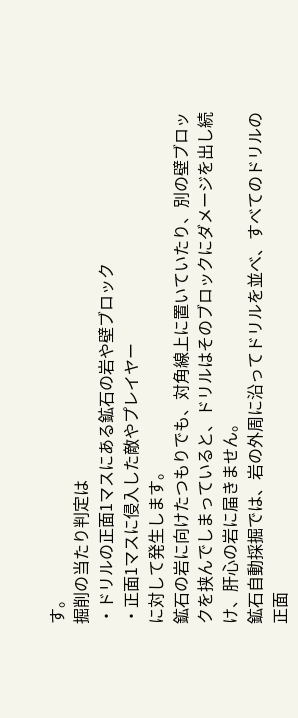す。
掘削の当たり判定は
・ドリルの正面1マスにある鉱石の岩や壁ブロック
・正面1マスに侵入した敵やプレイヤー
に対して発生します。
鉱石の岩に向けたつもりでも、対角線上に置いていたり、別の壁ブロックを挟んでしまっていると、ドリルはそのブロックにダメージを出し続け、肝心の岩に届きません。
鉱石自動採掘では、岩の外周に沿ってドリルを並べ、すべてのドリルの正面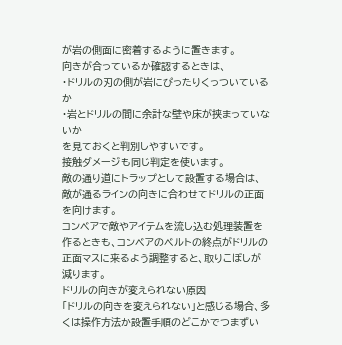が岩の側面に密着するように置きます。
向きが合っているか確認するときは、
・ドリルの刃の側が岩にぴったりくっついているか
・岩とドリルの間に余計な壁や床が挟まっていないか
を見ておくと判別しやすいです。
接触ダメージも同じ判定を使います。
敵の通り道にトラップとして設置する場合は、敵が通るラインの向きに合わせてドリルの正面を向けます。
コンベアで敵やアイテムを流し込む処理装置を作るときも、コンベアのベルトの終点がドリルの正面マスに来るよう調整すると、取りこぼしが減ります。
ドリルの向きが変えられない原因
「ドリルの向きを変えられない」と感じる場合、多くは操作方法か設置手順のどこかでつまずい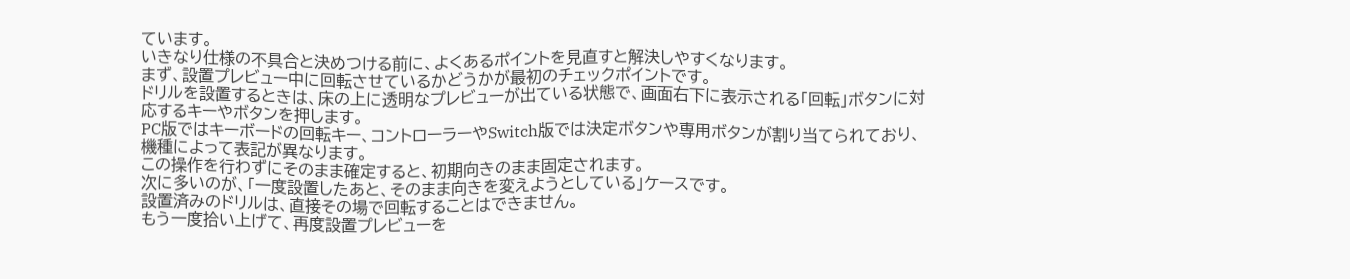ています。
いきなり仕様の不具合と決めつける前に、よくあるポイントを見直すと解決しやすくなります。
まず、設置プレビュー中に回転させているかどうかが最初のチェックポイントです。
ドリルを設置するときは、床の上に透明なプレビューが出ている状態で、画面右下に表示される「回転」ボタンに対応するキーやボタンを押します。
PC版ではキーボードの回転キー、コントローラーやSwitch版では決定ボタンや専用ボタンが割り当てられており、機種によって表記が異なります。
この操作を行わずにそのまま確定すると、初期向きのまま固定されます。
次に多いのが、「一度設置したあと、そのまま向きを変えようとしている」ケースです。
設置済みのドリルは、直接その場で回転することはできません。
もう一度拾い上げて、再度設置プレビューを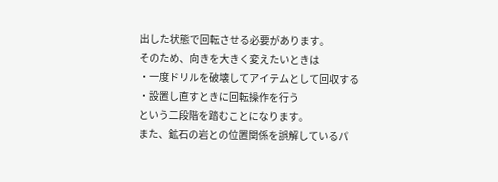出した状態で回転させる必要があります。
そのため、向きを大きく変えたいときは
・一度ドリルを破壊してアイテムとして回収する
・設置し直すときに回転操作を行う
という二段階を踏むことになります。
また、鉱石の岩との位置関係を誤解しているパ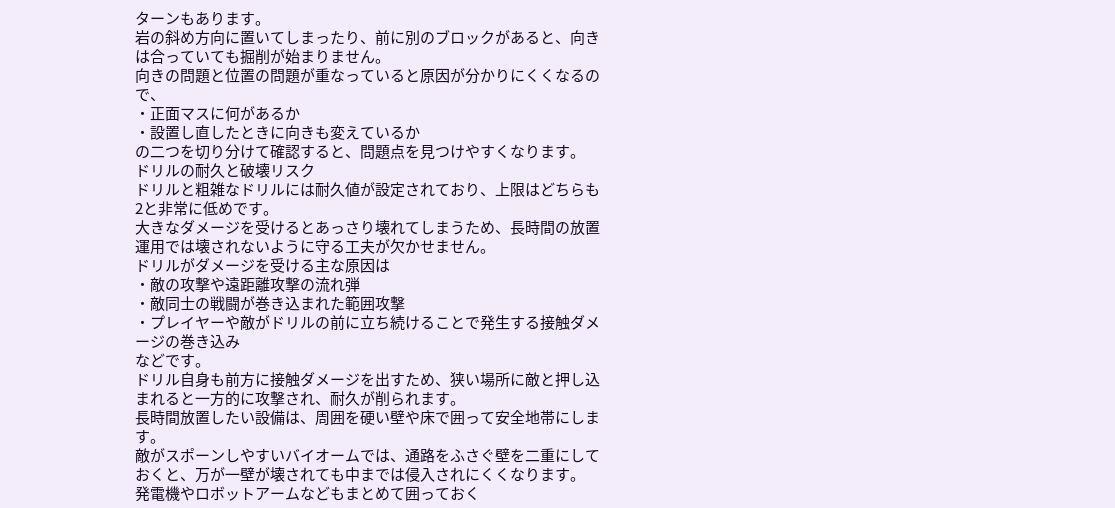ターンもあります。
岩の斜め方向に置いてしまったり、前に別のブロックがあると、向きは合っていても掘削が始まりません。
向きの問題と位置の問題が重なっていると原因が分かりにくくなるので、
・正面マスに何があるか
・設置し直したときに向きも変えているか
の二つを切り分けて確認すると、問題点を見つけやすくなります。
ドリルの耐久と破壊リスク
ドリルと粗雑なドリルには耐久値が設定されており、上限はどちらも2と非常に低めです。
大きなダメージを受けるとあっさり壊れてしまうため、長時間の放置運用では壊されないように守る工夫が欠かせません。
ドリルがダメージを受ける主な原因は
・敵の攻撃や遠距離攻撃の流れ弾
・敵同士の戦闘が巻き込まれた範囲攻撃
・プレイヤーや敵がドリルの前に立ち続けることで発生する接触ダメージの巻き込み
などです。
ドリル自身も前方に接触ダメージを出すため、狭い場所に敵と押し込まれると一方的に攻撃され、耐久が削られます。
長時間放置したい設備は、周囲を硬い壁や床で囲って安全地帯にします。
敵がスポーンしやすいバイオームでは、通路をふさぐ壁を二重にしておくと、万が一壁が壊されても中までは侵入されにくくなります。
発電機やロボットアームなどもまとめて囲っておく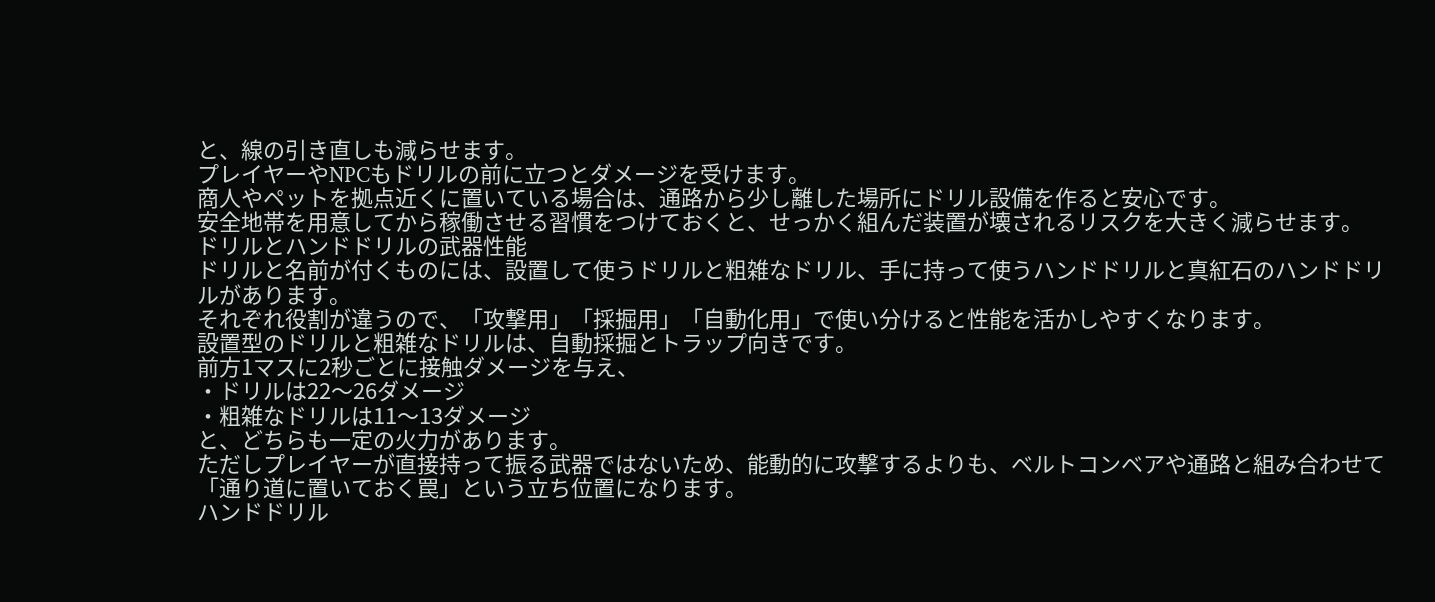と、線の引き直しも減らせます。
プレイヤーやNPCもドリルの前に立つとダメージを受けます。
商人やペットを拠点近くに置いている場合は、通路から少し離した場所にドリル設備を作ると安心です。
安全地帯を用意してから稼働させる習慣をつけておくと、せっかく組んだ装置が壊されるリスクを大きく減らせます。
ドリルとハンドドリルの武器性能
ドリルと名前が付くものには、設置して使うドリルと粗雑なドリル、手に持って使うハンドドリルと真紅石のハンドドリルがあります。
それぞれ役割が違うので、「攻撃用」「採掘用」「自動化用」で使い分けると性能を活かしやすくなります。
設置型のドリルと粗雑なドリルは、自動採掘とトラップ向きです。
前方1マスに2秒ごとに接触ダメージを与え、
・ドリルは22〜26ダメージ
・粗雑なドリルは11〜13ダメージ
と、どちらも一定の火力があります。
ただしプレイヤーが直接持って振る武器ではないため、能動的に攻撃するよりも、ベルトコンベアや通路と組み合わせて「通り道に置いておく罠」という立ち位置になります。
ハンドドリル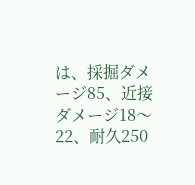は、採掘ダメージ85、近接ダメージ18〜22、耐久250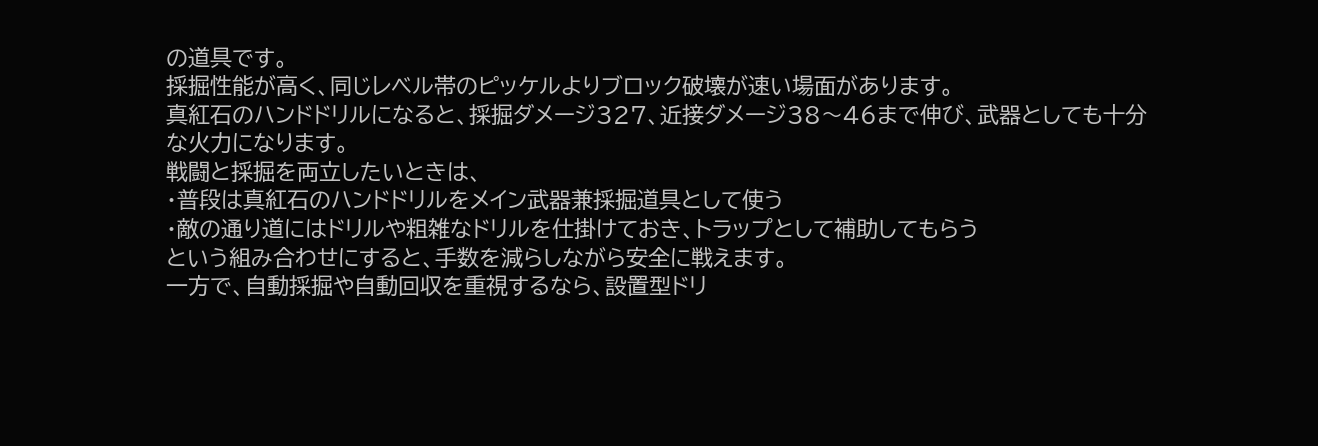の道具です。
採掘性能が高く、同じレベル帯のピッケルよりブロック破壊が速い場面があります。
真紅石のハンドドリルになると、採掘ダメージ327、近接ダメージ38〜46まで伸び、武器としても十分な火力になります。
戦闘と採掘を両立したいときは、
・普段は真紅石のハンドドリルをメイン武器兼採掘道具として使う
・敵の通り道にはドリルや粗雑なドリルを仕掛けておき、トラップとして補助してもらう
という組み合わせにすると、手数を減らしながら安全に戦えます。
一方で、自動採掘や自動回収を重視するなら、設置型ドリ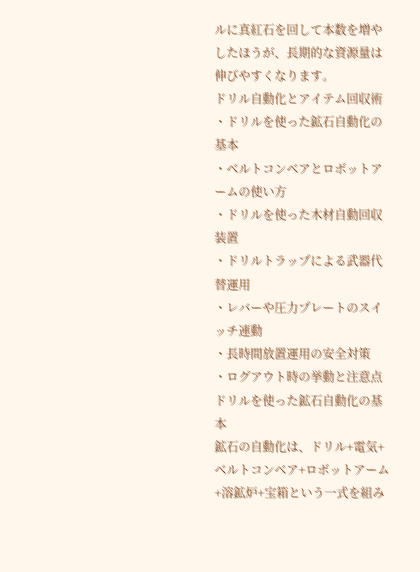ルに真紅石を回して本数を増やしたほうが、長期的な資源量は伸びやすくなります。
ドリル自動化とアイテム回収術
・ドリルを使った鉱石自動化の基本
・ベルトコンベアとロボットアームの使い方
・ドリルを使った木材自動回収装置
・ドリルトラップによる武器代替運用
・レバーや圧力プレートのスイッチ連動
・長時間放置運用の安全対策
・ログアウト時の挙動と注意点
ドリルを使った鉱石自動化の基本
鉱石の自動化は、ドリル+電気+ベルトコンベア+ロボットアーム+溶鉱炉+宝箱という一式を組み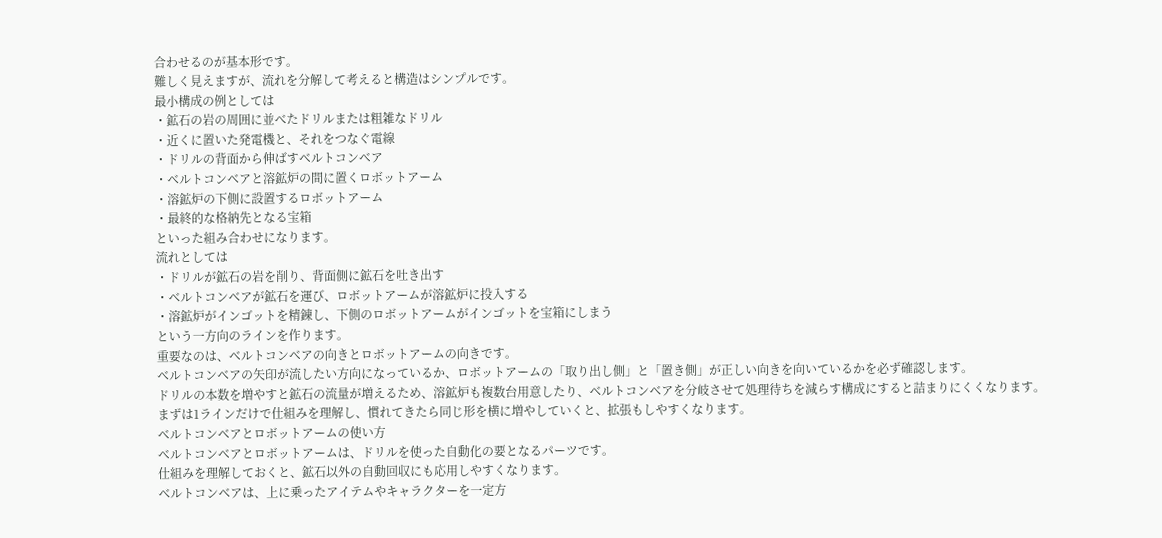合わせるのが基本形です。
難しく見えますが、流れを分解して考えると構造はシンプルです。
最小構成の例としては
・鉱石の岩の周囲に並べたドリルまたは粗雑なドリル
・近くに置いた発電機と、それをつなぐ電線
・ドリルの背面から伸ばすベルトコンベア
・ベルトコンベアと溶鉱炉の間に置くロボットアーム
・溶鉱炉の下側に設置するロボットアーム
・最終的な格納先となる宝箱
といった組み合わせになります。
流れとしては
・ドリルが鉱石の岩を削り、背面側に鉱石を吐き出す
・ベルトコンベアが鉱石を運び、ロボットアームが溶鉱炉に投入する
・溶鉱炉がインゴットを精錬し、下側のロボットアームがインゴットを宝箱にしまう
という一方向のラインを作ります。
重要なのは、ベルトコンベアの向きとロボットアームの向きです。
ベルトコンベアの矢印が流したい方向になっているか、ロボットアームの「取り出し側」と「置き側」が正しい向きを向いているかを必ず確認します。
ドリルの本数を増やすと鉱石の流量が増えるため、溶鉱炉も複数台用意したり、ベルトコンベアを分岐させて処理待ちを減らす構成にすると詰まりにくくなります。
まずは1ラインだけで仕組みを理解し、慣れてきたら同じ形を横に増やしていくと、拡張もしやすくなります。
ベルトコンベアとロボットアームの使い方
ベルトコンベアとロボットアームは、ドリルを使った自動化の要となるパーツです。
仕組みを理解しておくと、鉱石以外の自動回収にも応用しやすくなります。
ベルトコンベアは、上に乗ったアイテムやキャラクターを一定方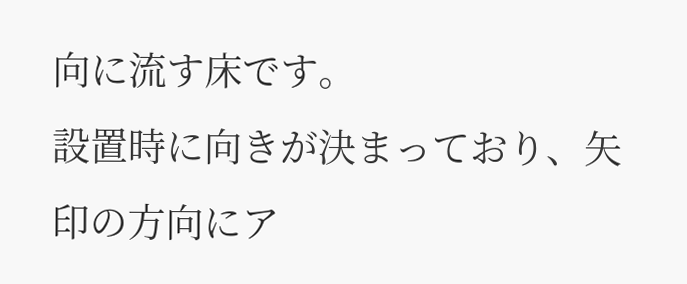向に流す床です。
設置時に向きが決まっており、矢印の方向にア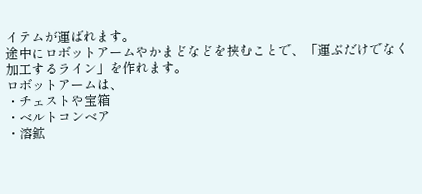イテムが運ばれます。
途中にロボットアームやかまどなどを挟むことで、「運ぶだけでなく加工するライン」を作れます。
ロボットアームは、
・チェストや宝箱
・ベルトコンベア
・溶鉱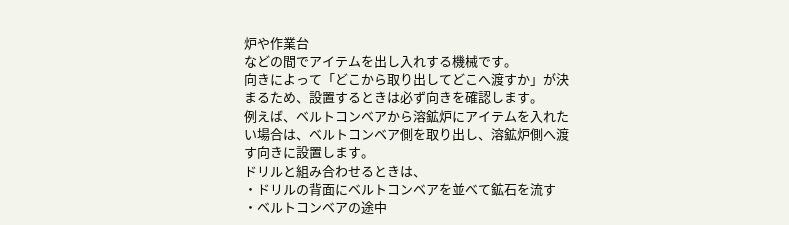炉や作業台
などの間でアイテムを出し入れする機械です。
向きによって「どこから取り出してどこへ渡すか」が決まるため、設置するときは必ず向きを確認します。
例えば、ベルトコンベアから溶鉱炉にアイテムを入れたい場合は、ベルトコンベア側を取り出し、溶鉱炉側へ渡す向きに設置します。
ドリルと組み合わせるときは、
・ドリルの背面にベルトコンベアを並べて鉱石を流す
・ベルトコンベアの途中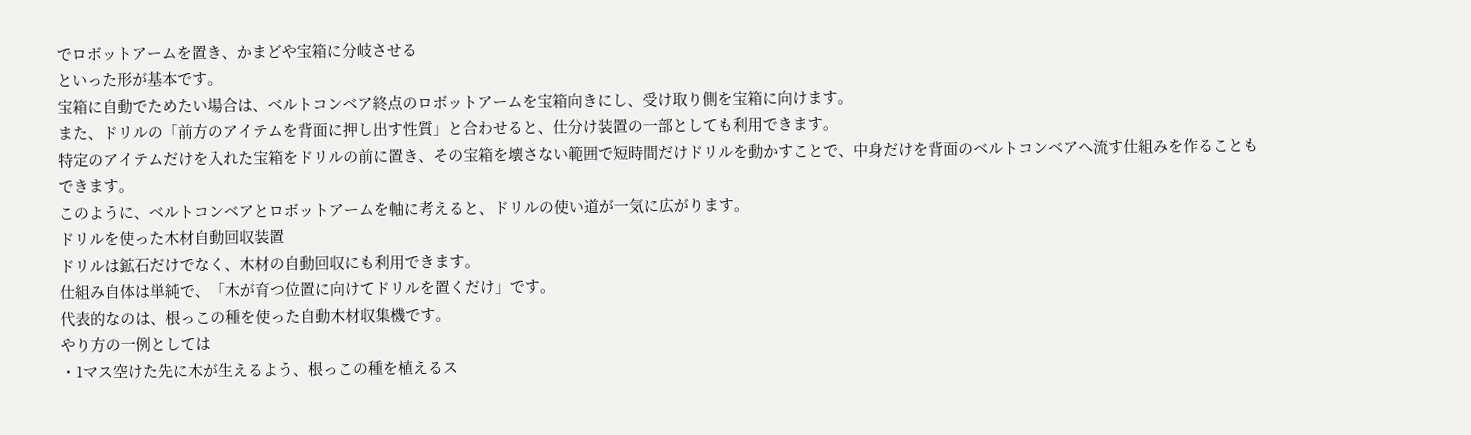でロボットアームを置き、かまどや宝箱に分岐させる
といった形が基本です。
宝箱に自動でためたい場合は、ベルトコンベア終点のロボットアームを宝箱向きにし、受け取り側を宝箱に向けます。
また、ドリルの「前方のアイテムを背面に押し出す性質」と合わせると、仕分け装置の一部としても利用できます。
特定のアイテムだけを入れた宝箱をドリルの前に置き、その宝箱を壊さない範囲で短時間だけドリルを動かすことで、中身だけを背面のベルトコンベアへ流す仕組みを作ることもできます。
このように、ベルトコンベアとロボットアームを軸に考えると、ドリルの使い道が一気に広がります。
ドリルを使った木材自動回収装置
ドリルは鉱石だけでなく、木材の自動回収にも利用できます。
仕組み自体は単純で、「木が育つ位置に向けてドリルを置くだけ」です。
代表的なのは、根っこの種を使った自動木材収集機です。
やり方の一例としては
・1マス空けた先に木が生えるよう、根っこの種を植えるス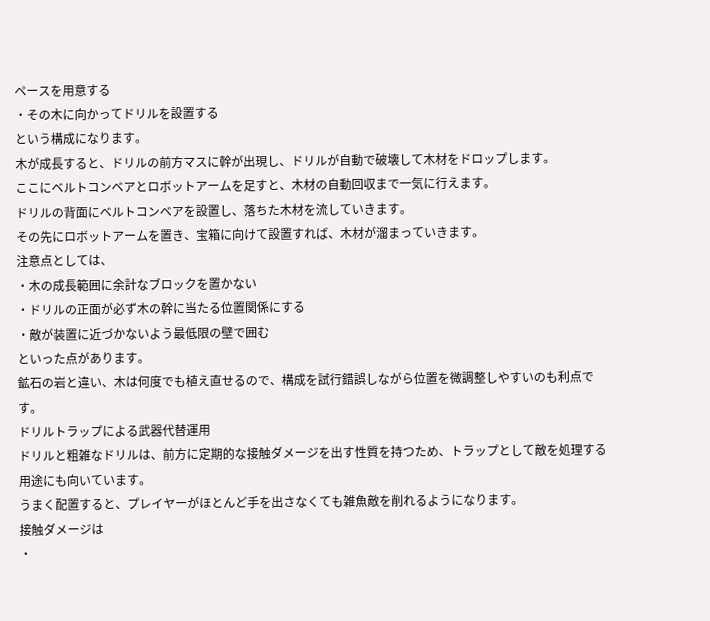ペースを用意する
・その木に向かってドリルを設置する
という構成になります。
木が成長すると、ドリルの前方マスに幹が出現し、ドリルが自動で破壊して木材をドロップします。
ここにベルトコンベアとロボットアームを足すと、木材の自動回収まで一気に行えます。
ドリルの背面にベルトコンベアを設置し、落ちた木材を流していきます。
その先にロボットアームを置き、宝箱に向けて設置すれば、木材が溜まっていきます。
注意点としては、
・木の成長範囲に余計なブロックを置かない
・ドリルの正面が必ず木の幹に当たる位置関係にする
・敵が装置に近づかないよう最低限の壁で囲む
といった点があります。
鉱石の岩と違い、木は何度でも植え直せるので、構成を試行錯誤しながら位置を微調整しやすいのも利点です。
ドリルトラップによる武器代替運用
ドリルと粗雑なドリルは、前方に定期的な接触ダメージを出す性質を持つため、トラップとして敵を処理する用途にも向いています。
うまく配置すると、プレイヤーがほとんど手を出さなくても雑魚敵を削れるようになります。
接触ダメージは
・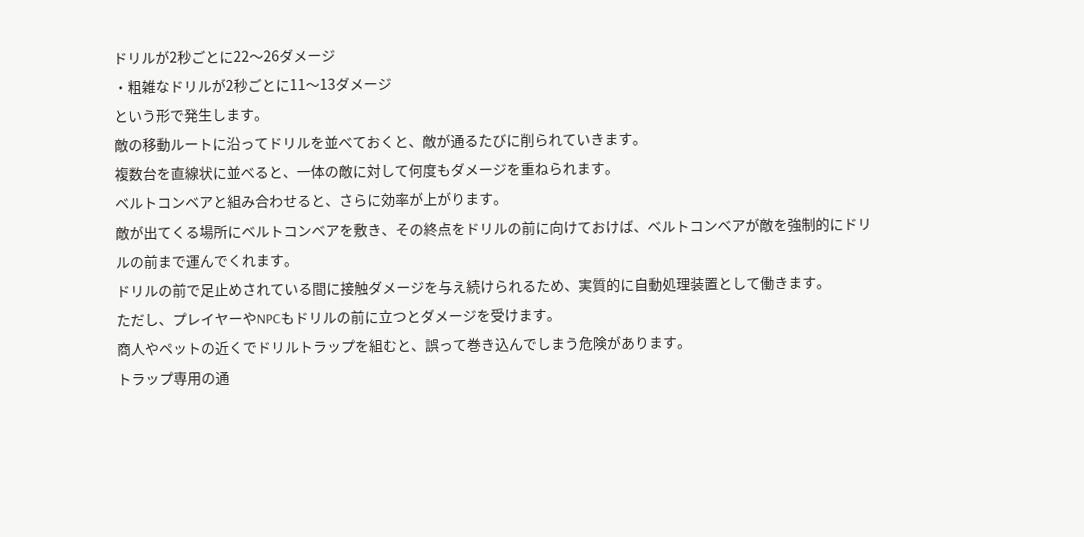ドリルが2秒ごとに22〜26ダメージ
・粗雑なドリルが2秒ごとに11〜13ダメージ
という形で発生します。
敵の移動ルートに沿ってドリルを並べておくと、敵が通るたびに削られていきます。
複数台を直線状に並べると、一体の敵に対して何度もダメージを重ねられます。
ベルトコンベアと組み合わせると、さらに効率が上がります。
敵が出てくる場所にベルトコンベアを敷き、その終点をドリルの前に向けておけば、ベルトコンベアが敵を強制的にドリルの前まで運んでくれます。
ドリルの前で足止めされている間に接触ダメージを与え続けられるため、実質的に自動処理装置として働きます。
ただし、プレイヤーやNPCもドリルの前に立つとダメージを受けます。
商人やペットの近くでドリルトラップを組むと、誤って巻き込んでしまう危険があります。
トラップ専用の通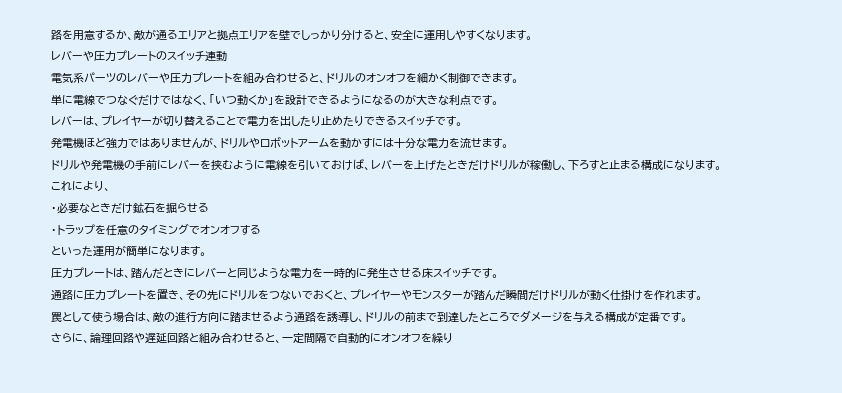路を用意するか、敵が通るエリアと拠点エリアを壁でしっかり分けると、安全に運用しやすくなります。
レバーや圧力プレートのスイッチ連動
電気系パーツのレバーや圧力プレートを組み合わせると、ドリルのオンオフを細かく制御できます。
単に電線でつなぐだけではなく、「いつ動くか」を設計できるようになるのが大きな利点です。
レバーは、プレイヤーが切り替えることで電力を出したり止めたりできるスイッチです。
発電機ほど強力ではありませんが、ドリルやロボットアームを動かすには十分な電力を流せます。
ドリルや発電機の手前にレバーを挟むように電線を引いておけば、レバーを上げたときだけドリルが稼働し、下ろすと止まる構成になります。
これにより、
・必要なときだけ鉱石を掘らせる
・トラップを任意のタイミングでオンオフする
といった運用が簡単になります。
圧力プレートは、踏んだときにレバーと同じような電力を一時的に発生させる床スイッチです。
通路に圧力プレートを置き、その先にドリルをつないでおくと、プレイヤーやモンスターが踏んだ瞬間だけドリルが動く仕掛けを作れます。
罠として使う場合は、敵の進行方向に踏ませるよう通路を誘導し、ドリルの前まで到達したところでダメージを与える構成が定番です。
さらに、論理回路や遅延回路と組み合わせると、一定間隔で自動的にオンオフを繰り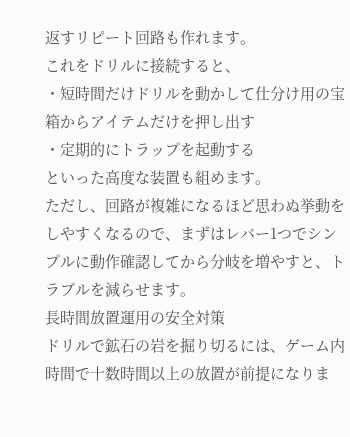返すリピート回路も作れます。
これをドリルに接続すると、
・短時間だけドリルを動かして仕分け用の宝箱からアイテムだけを押し出す
・定期的にトラップを起動する
といった高度な装置も組めます。
ただし、回路が複雑になるほど思わぬ挙動をしやすくなるので、まずはレバー1つでシンプルに動作確認してから分岐を増やすと、トラブルを減らせます。
長時間放置運用の安全対策
ドリルで鉱石の岩を掘り切るには、ゲーム内時間で十数時間以上の放置が前提になりま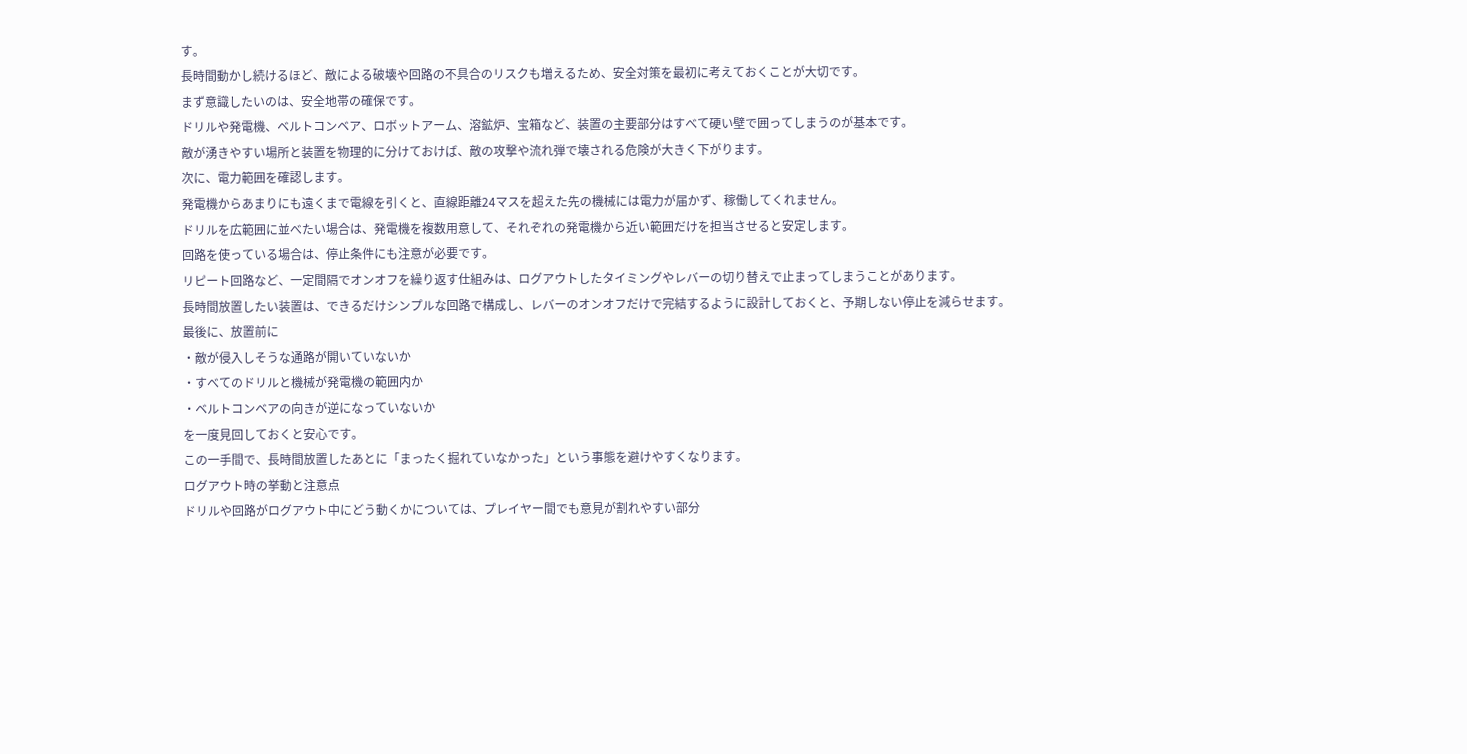す。
長時間動かし続けるほど、敵による破壊や回路の不具合のリスクも増えるため、安全対策を最初に考えておくことが大切です。
まず意識したいのは、安全地帯の確保です。
ドリルや発電機、ベルトコンベア、ロボットアーム、溶鉱炉、宝箱など、装置の主要部分はすべて硬い壁で囲ってしまうのが基本です。
敵が湧きやすい場所と装置を物理的に分けておけば、敵の攻撃や流れ弾で壊される危険が大きく下がります。
次に、電力範囲を確認します。
発電機からあまりにも遠くまで電線を引くと、直線距離24マスを超えた先の機械には電力が届かず、稼働してくれません。
ドリルを広範囲に並べたい場合は、発電機を複数用意して、それぞれの発電機から近い範囲だけを担当させると安定します。
回路を使っている場合は、停止条件にも注意が必要です。
リピート回路など、一定間隔でオンオフを繰り返す仕組みは、ログアウトしたタイミングやレバーの切り替えで止まってしまうことがあります。
長時間放置したい装置は、できるだけシンプルな回路で構成し、レバーのオンオフだけで完結するように設計しておくと、予期しない停止を減らせます。
最後に、放置前に
・敵が侵入しそうな通路が開いていないか
・すべてのドリルと機械が発電機の範囲内か
・ベルトコンベアの向きが逆になっていないか
を一度見回しておくと安心です。
この一手間で、長時間放置したあとに「まったく掘れていなかった」という事態を避けやすくなります。
ログアウト時の挙動と注意点
ドリルや回路がログアウト中にどう動くかについては、プレイヤー間でも意見が割れやすい部分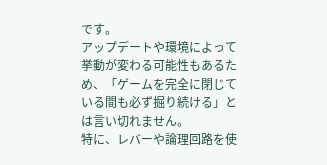です。
アップデートや環境によって挙動が変わる可能性もあるため、「ゲームを完全に閉じている間も必ず掘り続ける」とは言い切れません。
特に、レバーや論理回路を使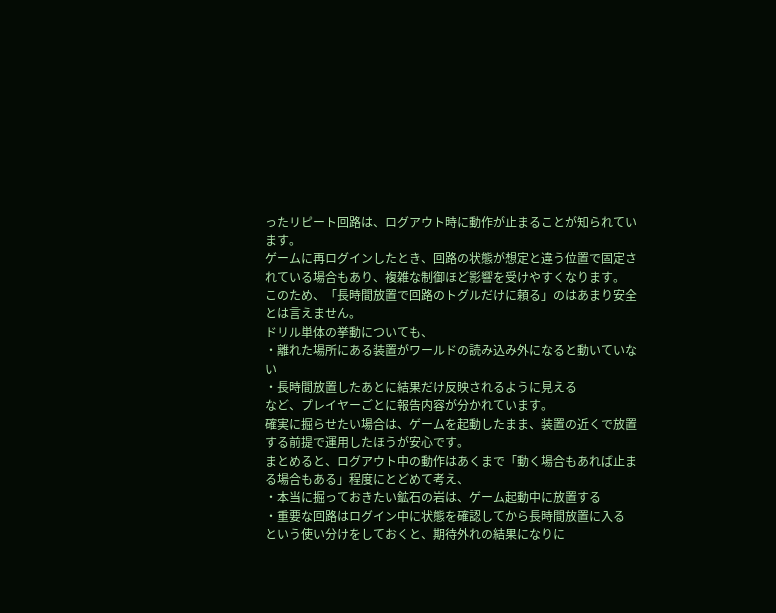ったリピート回路は、ログアウト時に動作が止まることが知られています。
ゲームに再ログインしたとき、回路の状態が想定と違う位置で固定されている場合もあり、複雑な制御ほど影響を受けやすくなります。
このため、「長時間放置で回路のトグルだけに頼る」のはあまり安全とは言えません。
ドリル単体の挙動についても、
・離れた場所にある装置がワールドの読み込み外になると動いていない
・長時間放置したあとに結果だけ反映されるように見える
など、プレイヤーごとに報告内容が分かれています。
確実に掘らせたい場合は、ゲームを起動したまま、装置の近くで放置する前提で運用したほうが安心です。
まとめると、ログアウト中の動作はあくまで「動く場合もあれば止まる場合もある」程度にとどめて考え、
・本当に掘っておきたい鉱石の岩は、ゲーム起動中に放置する
・重要な回路はログイン中に状態を確認してから長時間放置に入る
という使い分けをしておくと、期待外れの結果になりに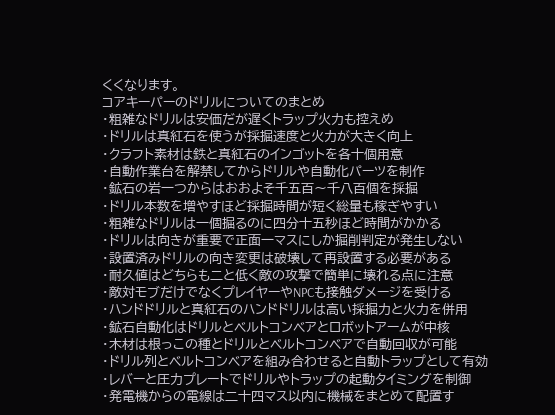くくなります。
コアキーパーのドリルについてのまとめ
・粗雑なドリルは安価だが遅くトラップ火力も控えめ
・ドリルは真紅石を使うが採掘速度と火力が大きく向上
・クラフト素材は鉄と真紅石のインゴットを各十個用意
・自動作業台を解禁してからドリルや自動化パーツを制作
・鉱石の岩一つからはおおよそ千五百〜千八百個を採掘
・ドリル本数を増やすほど採掘時間が短く総量も稼ぎやすい
・粗雑なドリルは一個掘るのに四分十五秒ほど時間がかかる
・ドリルは向きが重要で正面一マスにしか掘削判定が発生しない
・設置済みドリルの向き変更は破壊して再設置する必要がある
・耐久値はどちらも二と低く敵の攻撃で簡単に壊れる点に注意
・敵対モブだけでなくプレイヤーやNPCも接触ダメージを受ける
・ハンドドリルと真紅石のハンドドリルは高い採掘力と火力を併用
・鉱石自動化はドリルとベルトコンベアとロボットアームが中核
・木材は根っこの種とドリルとベルトコンベアで自動回収が可能
・ドリル列とベルトコンベアを組み合わせると自動トラップとして有効
・レバーと圧力プレートでドリルやトラップの起動タイミングを制御
・発電機からの電線は二十四マス以内に機械をまとめて配置す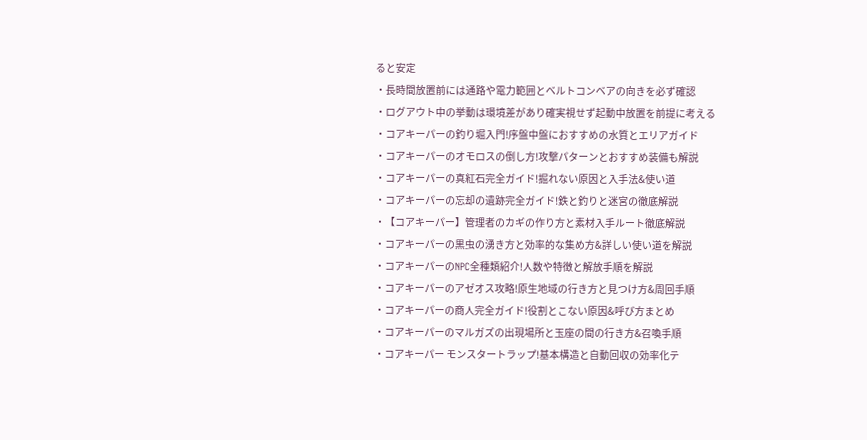ると安定
・長時間放置前には通路や電力範囲とベルトコンベアの向きを必ず確認
・ログアウト中の挙動は環境差があり確実視せず起動中放置を前提に考える
・コアキーパーの釣り堀入門!序盤中盤におすすめの水質とエリアガイド
・コアキーパーのオモロスの倒し方!攻撃パターンとおすすめ装備も解説
・コアキーパーの真紅石完全ガイド!掘れない原因と入手法&使い道
・コアキーパーの忘却の遺跡完全ガイド!鉄と釣りと迷宮の徹底解説
・【コアキーパー】管理者のカギの作り方と素材入手ルート徹底解説
・コアキーパーの黒虫の湧き方と効率的な集め方&詳しい使い道を解説
・コアキーパーのNPC全種類紹介!人数や特徴と解放手順を解説
・コアキーパーのアゼオス攻略!原生地域の行き方と見つけ方&周回手順
・コアキーパーの商人完全ガイド!役割とこない原因&呼び方まとめ
・コアキーパーのマルガズの出現場所と玉座の間の行き方&召喚手順
・コアキーパー モンスタートラップ!基本構造と自動回収の効率化テ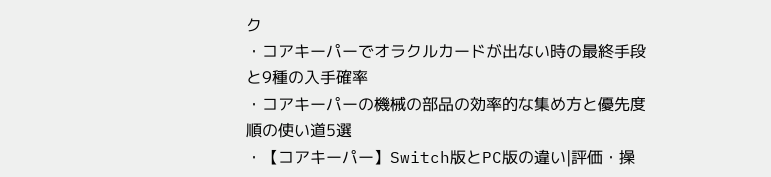ク
・コアキーパーでオラクルカードが出ない時の最終手段と9種の入手確率
・コアキーパーの機械の部品の効率的な集め方と優先度順の使い道5選
・【コアキーパー】Switch版とPC版の違い|評価・操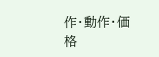作・動作・価格